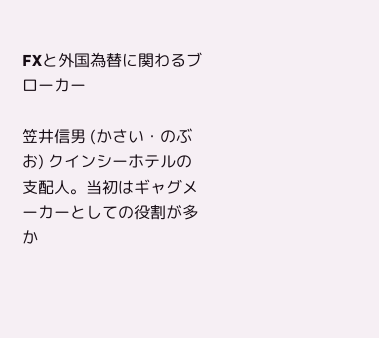FXと外国為替に関わるブローカー

笠井信男 (かさい・のぶお) クインシーホテルの支配人。当初はギャグメーカーとしての役割が多か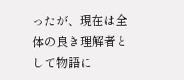ったが、現在は全体の良き理解者として物語に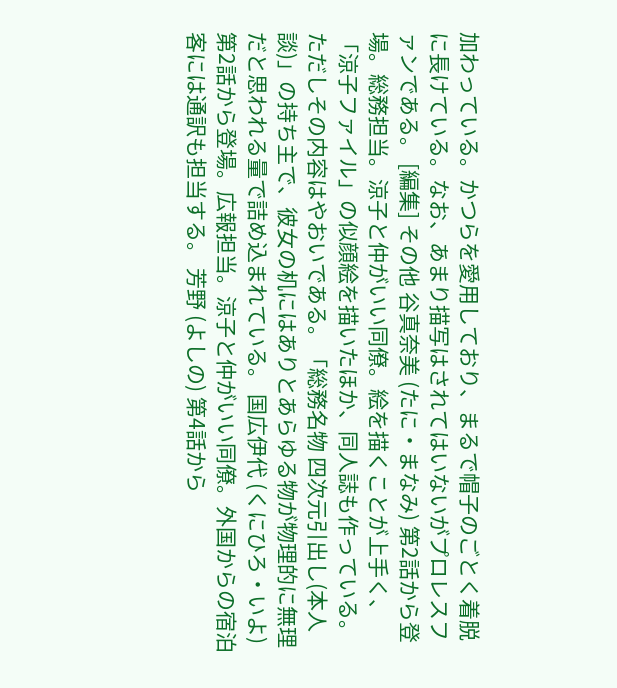加わっている。かつらを愛用しており、まるで帽子のごとく着脱に長けている。なお、あまり描写はされてはいないがプロレスファンである。 [編集] その他 谷真奈美 (たに・まなみ) 第2話から登場。総務担当。涼子と仲がいい同僚。絵を描くことが上手く、「涼子ファイル」の似顔絵を描いたほか、同人誌も作っている。ただしその内容はやおいである。「総務名物 四次元引出し(本人談)」の持ち主で、彼女の机にはありとあらゆる物が物理的に無理だと思われる量で詰め込まれている。 国広伊代 (くにひろ・いよ) 第2話から登場。広報担当。涼子と仲がいい同僚。外国からの宿泊客には通訳も担当する。 芳野 (よしの) 第4話から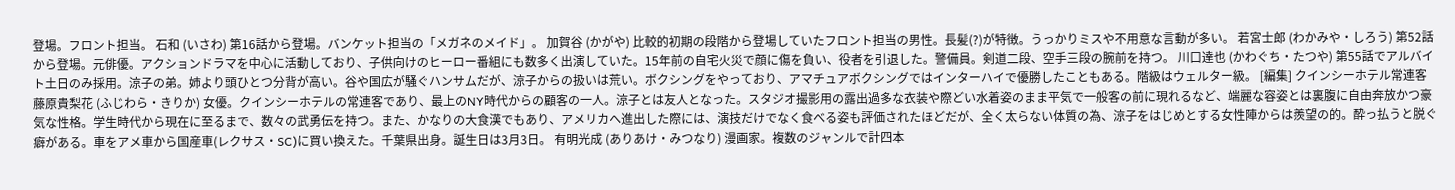登場。フロント担当。 石和 (いさわ) 第16話から登場。バンケット担当の「メガネのメイド」。 加賀谷 (かがや) 比較的初期の段階から登場していたフロント担当の男性。長髪(?)が特徴。うっかりミスや不用意な言動が多い。 若宮士郎 (わかみや・しろう) 第52話から登場。元俳優。アクションドラマを中心に活動しており、子供向けのヒーロー番組にも数多く出演していた。15年前の自宅火災で顔に傷を負い、役者を引退した。警備員。剣道二段、空手三段の腕前を持つ。 川口達也 (かわぐち・たつや) 第55話でアルバイト土日のみ採用。涼子の弟。姉より頭ひとつ分背が高い。谷や国広が騒ぐハンサムだが、涼子からの扱いは荒い。ボクシングをやっており、アマチュアボクシングではインターハイで優勝したこともある。階級はウェルター級。 [編集] クインシーホテル常連客 藤原貴梨花 (ふじわら・きりか) 女優。クインシーホテルの常連客であり、最上のNY時代からの顧客の一人。涼子とは友人となった。スタジオ撮影用の露出過多な衣装や際どい水着姿のまま平気で一般客の前に現れるなど、端麗な容姿とは裏腹に自由奔放かつ豪気な性格。学生時代から現在に至るまで、数々の武勇伝を持つ。また、かなりの大食漢でもあり、アメリカへ進出した際には、演技だけでなく食べる姿も評価されたほどだが、全く太らない体質の為、涼子をはじめとする女性陣からは羨望の的。酔っ払うと脱ぐ癖がある。車をアメ車から国産車(レクサス・SC)に買い換えた。千葉県出身。誕生日は3月3日。 有明光成 (ありあけ・みつなり) 漫画家。複数のジャンルで計四本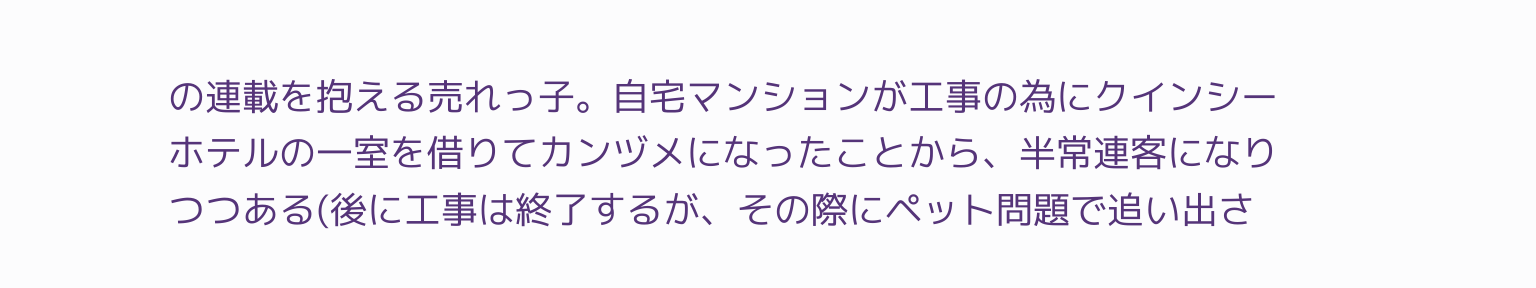の連載を抱える売れっ子。自宅マンションが工事の為にクインシーホテルの一室を借りてカンヅメになったことから、半常連客になりつつある(後に工事は終了するが、その際にペット問題で追い出さ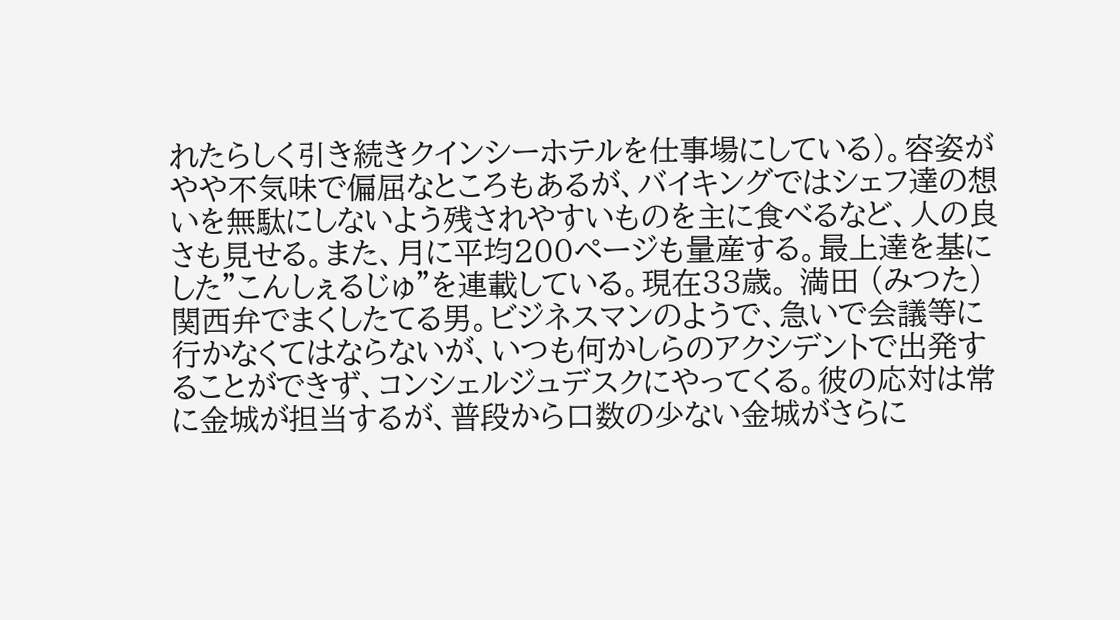れたらしく引き続きクインシーホテルを仕事場にしている)。容姿がやや不気味で偏屈なところもあるが、バイキングではシェフ達の想いを無駄にしないよう残されやすいものを主に食べるなど、人の良さも見せる。また、月に平均200ページも量産する。最上達を基にした”こんしぇるじゅ”を連載している。現在33歳。 満田 (みつた) 関西弁でまくしたてる男。ビジネスマンのようで、急いで会議等に行かなくてはならないが、いつも何かしらのアクシデントで出発することができず、コンシェルジュデスクにやってくる。彼の応対は常に金城が担当するが、普段から口数の少ない金城がさらに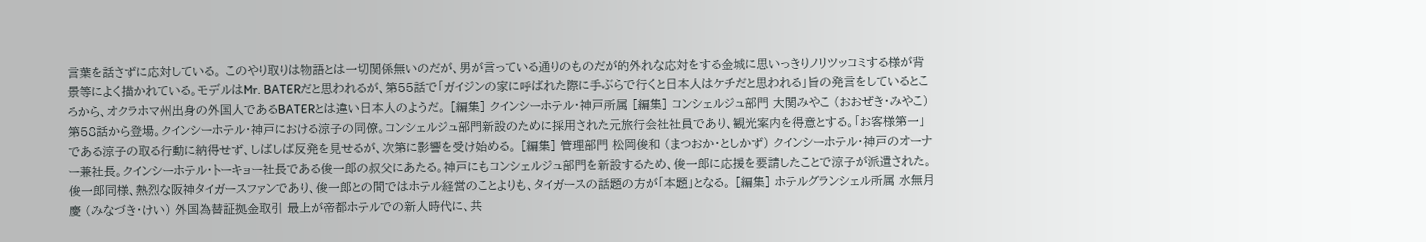言葉を話さずに応対している。 このやり取りは物語とは一切関係無いのだが、男が言っている通りのものだが的外れな応対をする金城に思いっきりノリツッコミする様が背景等によく描かれている。モデルはMr. BATERだと思われるが、第55話で「ガイジンの家に呼ばれた際に手ぶらで行くと日本人はケチだと思われる」旨の発言をしているところから、オクラホマ州出身の外国人であるBATERとは違い日本人のようだ。 [編集] クインシーホテル・神戸所属 [編集] コンシェルジュ部門 大関みやこ (おおぜき・みやこ) 第58話から登場。クインシーホテル・神戸における涼子の同僚。コンシェルジュ部門新設のために採用された元旅行会社社員であり、観光案内を得意とする。「お客様第一」である涼子の取る行動に納得せず、しばしば反発を見せるが、次第に影響を受け始める。 [編集] 管理部門 松岡俊和 (まつおか・としかず) クインシーホテル・神戸のオーナー兼社長。クインシーホテル・トーキョー社長である俊一郎の叔父にあたる。神戸にもコンシェルジュ部門を新設するため、俊一郎に応援を要請したことで涼子が派遣された。俊一郎同様、熱烈な阪神タイガースファンであり、俊一郎との間ではホテル経営のことよりも、タイガースの話題の方が「本題」となる。 [編集] ホテルグランシェル所属 水無月慶 (みなづき・けい) 外国為替証拠金取引 最上が帝都ホテルでの新人時代に、共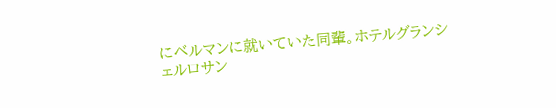にベルマンに就いていた同輩。ホテルグランシェルロサン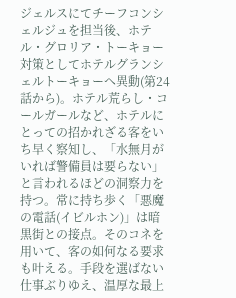ジェルスにてチーフコンシェルジュを担当後、ホテル・グロリア・トーキョー対策としてホテルグランシェルトーキョーへ異動(第24話から)。ホテル荒らし・コールガールなど、ホテルにとっての招かれざる客をいち早く察知し、「水無月がいれば警備員は要らない」と言われるほどの洞察力を持つ。常に持ち歩く「悪魔の電話(イビルホン)」は暗黒街との接点。そのコネを用いて、客の如何なる要求も叶える。手段を選ばない仕事ぶりゆえ、温厚な最上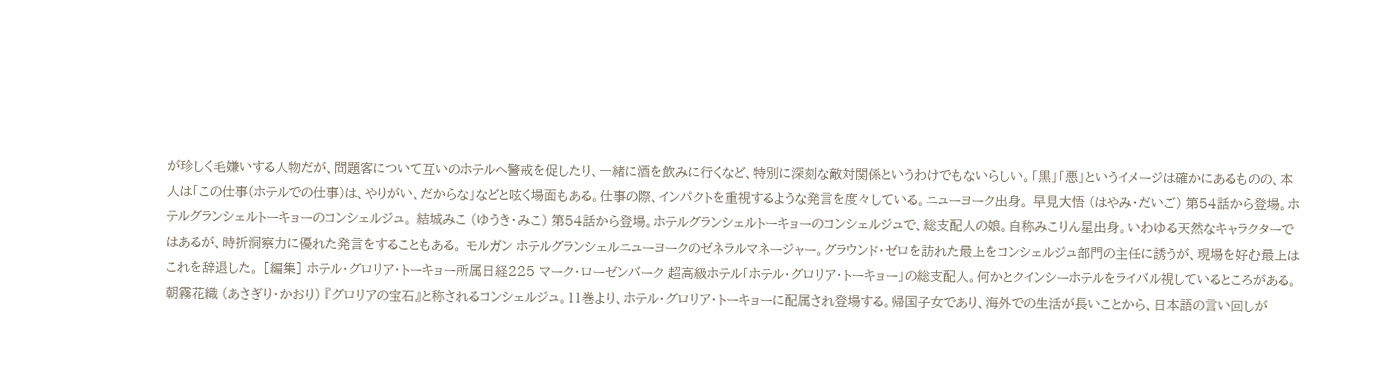が珍しく毛嫌いする人物だが、問題客について互いのホテルへ警戒を促したり、一緒に酒を飲みに行くなど、特別に深刻な敵対関係というわけでもないらしい。「黒」「悪」というイメージは確かにあるものの、本人は「この仕事(ホテルでの仕事)は、やりがい、だからな」などと呟く場面もある。仕事の際、インパクトを重視するような発言を度々している。ニューヨーク出身。 早見大悟 (はやみ・だいご) 第54話から登場。ホテルグランシェルトーキョーのコンシェルジュ。 結城みこ (ゆうき・みこ) 第54話から登場。ホテルグランシェルトーキョーのコンシェルジュで、総支配人の娘。自称みこりん星出身。いわゆる天然なキャラクターではあるが、時折洞察力に優れた発言をすることもある。 モルガン ホテルグランシェルニューヨークのゼネラルマネージャー。グラウンド・ゼロを訪れた最上をコンシェルジュ部門の主任に誘うが、現場を好む最上はこれを辞退した。 [編集] ホテル・グロリア・トーキョー所属日経225 マーク・ローゼンバーク 超高級ホテル「ホテル・グロリア・トーキョー」の総支配人。何かとクインシーホテルをライバル視しているところがある。 朝霧花織 (あさぎり・かおり) 『グロリアの宝石』と称されるコンシェルジュ。11巻より、ホテル・グロリア・トーキョーに配属され登場する。帰国子女であり、海外での生活が長いことから、日本語の言い回しが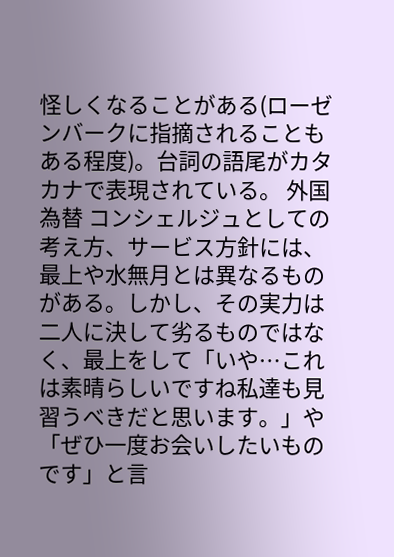怪しくなることがある(ローゼンバークに指摘されることもある程度)。台詞の語尾がカタカナで表現されている。 外国為替 コンシェルジュとしての考え方、サービス方針には、最上や水無月とは異なるものがある。しかし、その実力は二人に決して劣るものではなく、最上をして「いや…これは素晴らしいですね私達も見習うべきだと思います。」や「ぜひ一度お会いしたいものです」と言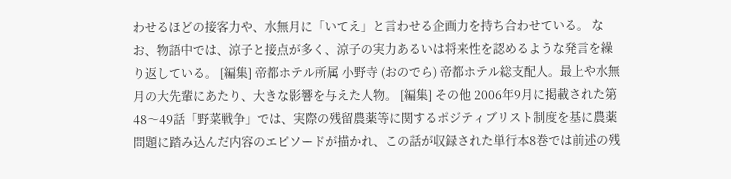わせるほどの接客力や、水無月に「いてえ」と言わせる企画力を持ち合わせている。 なお、物語中では、涼子と接点が多く、涼子の実力あるいは将来性を認めるような発言を繰り返している。 [編集] 帝都ホテル所属 小野寺 (おのでら) 帝都ホテル総支配人。最上や水無月の大先輩にあたり、大きな影響を与えた人物。 [編集] その他 2006年9月に掲載された第48〜49話「野菜戦争」では、実際の残留農薬等に関するポジティブリスト制度を基に農薬問題に踏み込んだ内容のエピソードが描かれ、この話が収録された単行本8巻では前述の残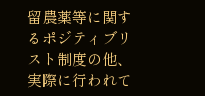留農薬等に関するポジティブリスト制度の他、実際に行われて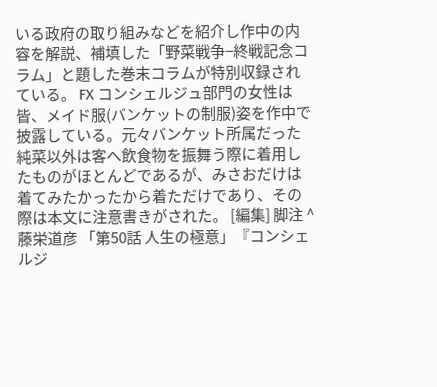いる政府の取り組みなどを紹介し作中の内容を解説、補填した「野菜戦争−終戦記念コラム」と題した巻末コラムが特別収録されている。 FX コンシェルジュ部門の女性は皆、メイド服(バンケットの制服)姿を作中で披露している。元々バンケット所属だった純菜以外は客へ飲食物を振舞う際に着用したものがほとんどであるが、みさおだけは着てみたかったから着ただけであり、その際は本文に注意書きがされた。 [編集] 脚注 ^ 藤栄道彦 「第50話 人生の極意」『コンシェルジ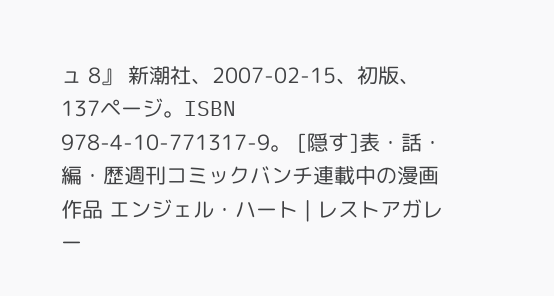ュ 8』 新潮社、2007-02-15、初版、137ページ。ISBN 978-4-10-771317-9。 [隠す]表・話・編・歴週刊コミックバンチ連載中の漫画作品 エンジェル・ハート | レストアガレー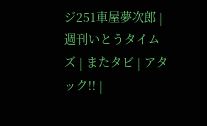ジ251車屋夢次郎 | 週刊いとうタイムズ | またタビ | アタック!! |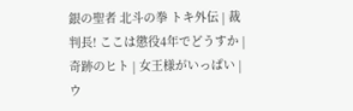銀の聖者 北斗の拳 トキ外伝 | 裁判長! ここは懲役4年でどうすか | 奇跡のヒト | 女王様がいっぱい | ウ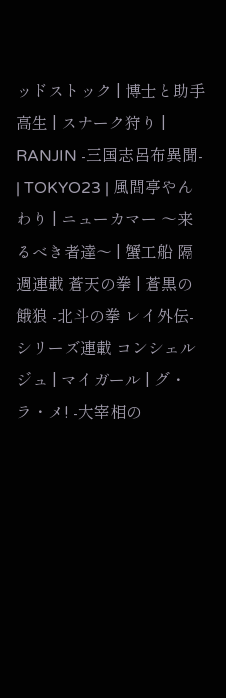ッドストック | 博士と助手高生 | スナーク狩り | RANJIN -三国志呂布異聞- | TOKYO23 | 風間亭やんわり | ニューカマー 〜来るべき者達〜 | 蟹工船 隔週連載 蒼天の拳 | 蒼黒の餓狼 -北斗の拳 レイ外伝- シリーズ連載 コンシェルジュ | マイガール | グ・ラ・メ! -大宰相の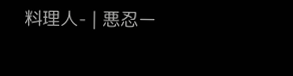料理人- | 悪忍ー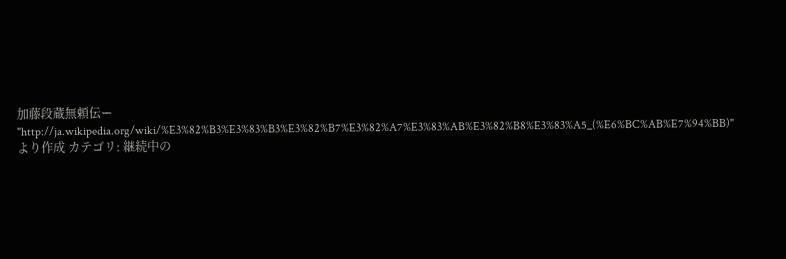加藤段蔵無頼伝ー "http://ja.wikipedia.org/wiki/%E3%82%B3%E3%83%B3%E3%82%B7%E3%82%A7%E3%83%AB%E3%82%B8%E3%83%A5_(%E6%BC%AB%E7%94%BB)" より作成 カテゴリ: 継続中の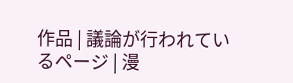作品 | 議論が行われているページ | 漫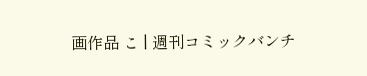画作品 こ | 週刊コミックバンチ